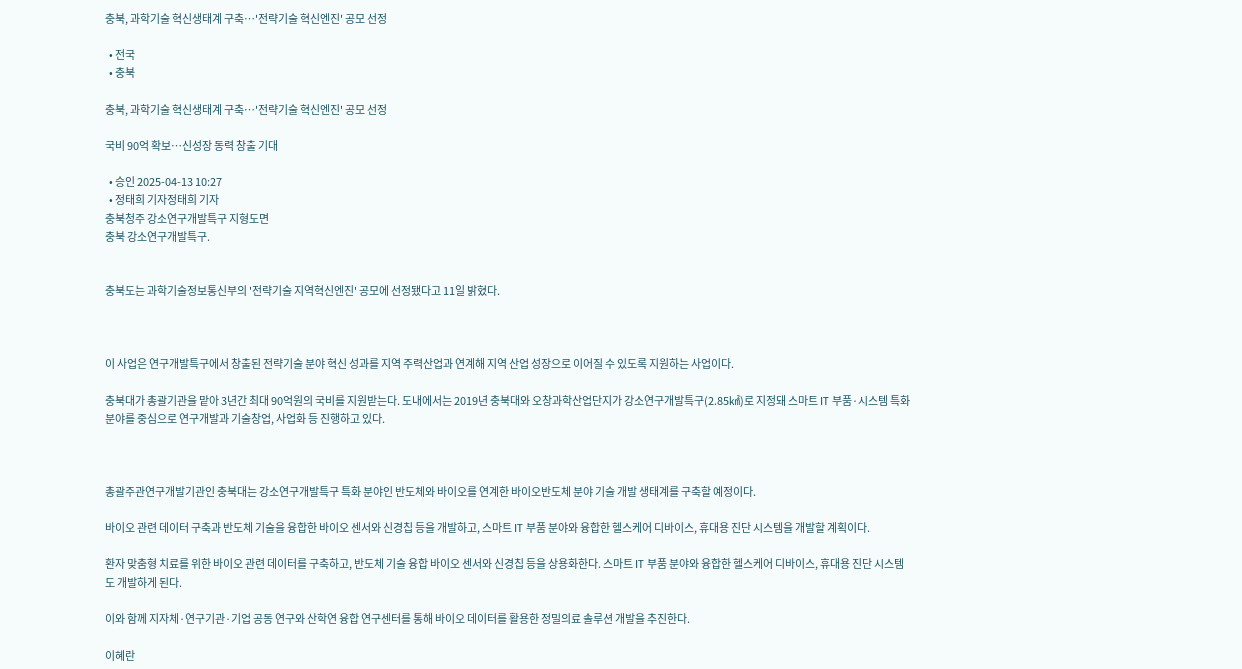충북, 과학기술 혁신생태계 구축…'전략기술 혁신엔진' 공모 선정

  • 전국
  • 충북

충북, 과학기술 혁신생태계 구축…'전략기술 혁신엔진' 공모 선정

국비 90억 확보…신성장 동력 창출 기대

  • 승인 2025-04-13 10:27
  • 정태희 기자정태희 기자
충북청주 강소연구개발특구 지형도면
충북 강소연구개발특구.


충북도는 과학기술정보통신부의 '전략기술 지역혁신엔진' 공모에 선정됐다고 11일 밝혔다.



이 사업은 연구개발특구에서 창출된 전략기술 분야 혁신 성과를 지역 주력산업과 연계해 지역 산업 성장으로 이어질 수 있도록 지원하는 사업이다.

충북대가 총괄기관을 맡아 3년간 최대 90억원의 국비를 지원받는다. 도내에서는 2019년 충북대와 오창과학산업단지가 강소연구개발특구(2.85㎢)로 지정돼 스마트 IT 부품·시스템 특화분야를 중심으로 연구개발과 기술창업, 사업화 등 진행하고 있다.



총괄주관연구개발기관인 충북대는 강소연구개발특구 특화 분야인 반도체와 바이오를 연계한 바이오반도체 분야 기술 개발 생태계를 구축할 예정이다.

바이오 관련 데이터 구축과 반도체 기술을 융합한 바이오 센서와 신경칩 등을 개발하고, 스마트 IT 부품 분야와 융합한 헬스케어 디바이스, 휴대용 진단 시스템을 개발할 계획이다.

환자 맞춤형 치료를 위한 바이오 관련 데이터를 구축하고, 반도체 기술 융합 바이오 센서와 신경칩 등을 상용화한다. 스마트 IT 부품 분야와 융합한 헬스케어 디바이스, 휴대용 진단 시스템도 개발하게 된다.

이와 함께 지자체·연구기관·기업 공동 연구와 산학연 융합 연구센터를 통해 바이오 데이터를 활용한 정밀의료 솔루션 개발을 추진한다.

이혜란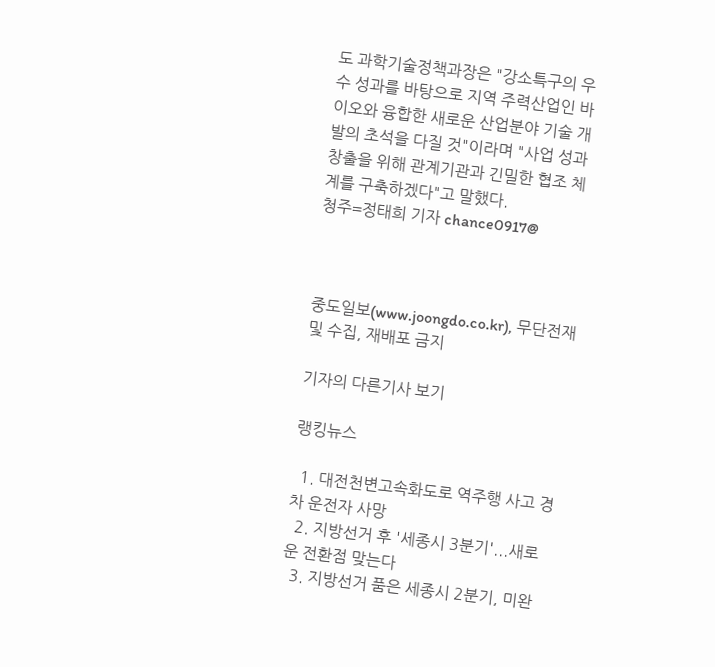도 과학기술정책과장은 "강소특구의 우수 성과를 바탕으로 지역 주력산업인 바이오와 융합한 새로운 산업분야 기술 개발의 초석을 다질 것"이라며 "사업 성과 창출을 위해 관계기관과 긴밀한 협조 체계를 구축하겠다"고 말했다.
청주=정태희 기자 chance0917@



중도일보(www.joongdo.co.kr), 무단전재 및 수집, 재배포 금지

기자의 다른기사 보기

랭킹뉴스

  1. 대전천변고속화도로 역주행 사고 경차 운전자 사망
  2. 지방선거 후 '세종시 3분기'...새로운 전환점 맞는다
  3. 지방선거 품은 세종시 2분기, 미완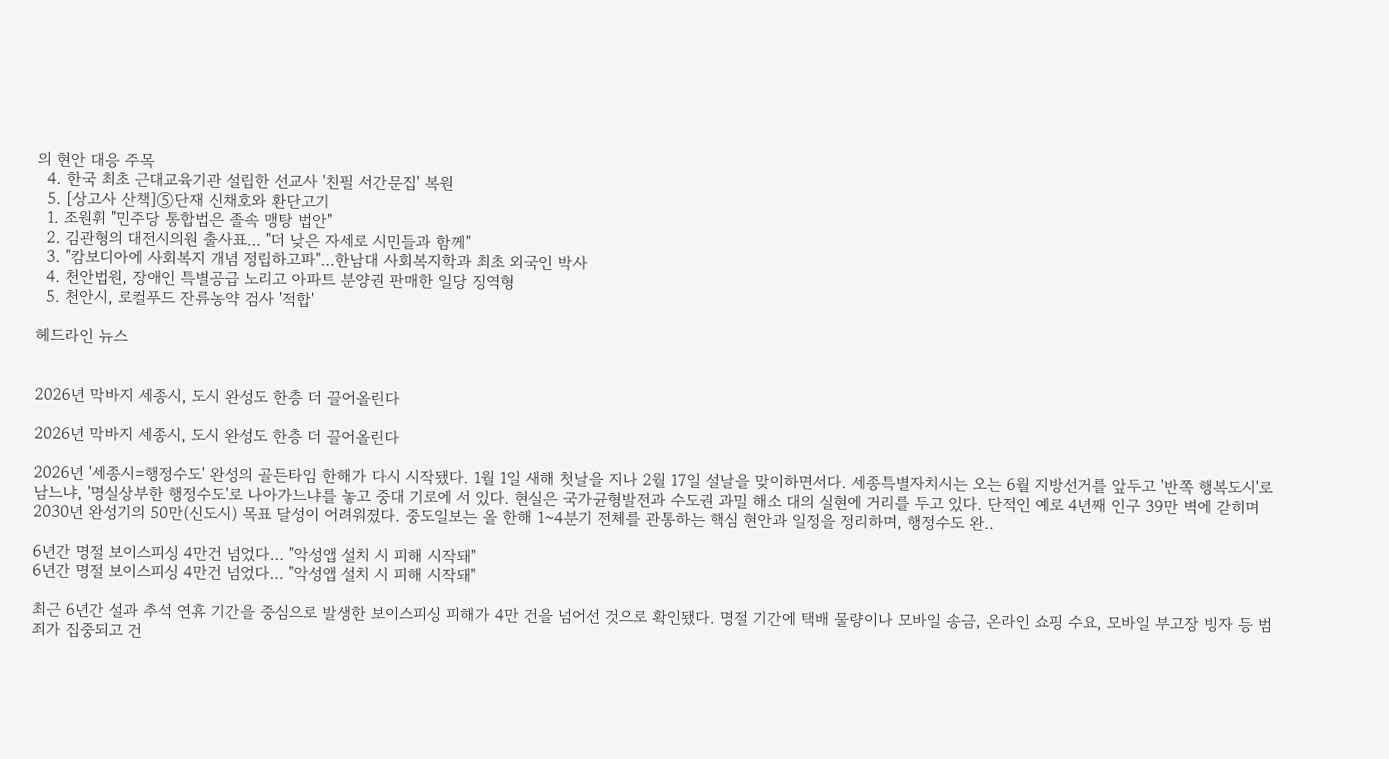의 현안 대응 주목
  4. 한국 최초 근대교육기관 설립한 선교사 '친필 서간문집' 복원
  5. [상고사 산책]⑤단재 신채호와 환단고기
  1. 조원휘 "민주당 통합법은 졸속 맹탕 법안"
  2. 김관형의 대전시의원 출사표… "더 낮은 자세로 시민들과 함께"
  3. "캄보디아에 사회복지 개념 정립하고파"…한남대 사회복지학과 최초 외국인 박사
  4. 천안법원, 장애인 특별공급 노리고 아파트 분양권 판매한 일당 징역형
  5. 천안시, 로컬푸드 잔류농약 검사 '적합'

헤드라인 뉴스


2026년 막바지 세종시, 도시 완성도 한층 더 끌어올린다

2026년 막바지 세종시, 도시 완성도 한층 더 끌어올린다

2026년 '세종시=행정수도' 완성의 골든타임 한해가 다시 시작됐다. 1월 1일 새해 첫날을 지나 2월 17일 설날을 맞이하면서다. 세종특별자치시는 오는 6월 지방선거를 앞두고 '반쪽 행복도시'로 남느냐, '명실상부한 행정수도'로 나아가느냐를 놓고 중대 기로에 서 있다. 현실은 국가균형발전과 수도권 과밀 해소 대의 실현에 거리를 두고 있다. 단적인 예로 4년째 인구 39만 벽에 갇히며 2030년 완성기의 50만(신도시) 목표 달성이 어려워졌다. 중도일보는 올 한해 1~4분기 전체를 관통하는 핵심 현안과 일정을 정리하며, 행정수도 완..

6년간 명절 보이스피싱 4만건 넘었다… "악성앱 설치 시 피해 시작돼"
6년간 명절 보이스피싱 4만건 넘었다… "악성앱 설치 시 피해 시작돼"

최근 6년간 설과 추석 연휴 기간을 중심으로 발생한 보이스피싱 피해가 4만 건을 넘어선 것으로 확인됐다. 명절 기간에 택배 물량이나 모바일 송금, 온라인 쇼핑 수요, 모바일 부고장 빙자 등 범죄가 집중되고 건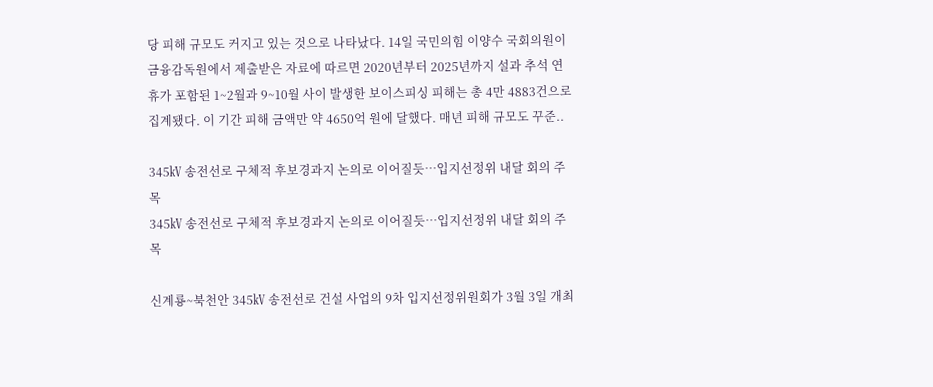당 피해 규모도 커지고 있는 것으로 나타났다. 14일 국민의힘 이양수 국회의원이 금융감독원에서 제출받은 자료에 따르면 2020년부터 2025년까지 설과 추석 연휴가 포함된 1~2월과 9~10월 사이 발생한 보이스피싱 피해는 총 4만 4883건으로 집계됐다. 이 기간 피해 금액만 약 4650억 원에 달했다. 매년 피해 규모도 꾸준..

345㎸ 송전선로 구체적 후보경과지 논의로 이어질듯…입지선정위 내달 회의 주목
345㎸ 송전선로 구체적 후보경과지 논의로 이어질듯…입지선정위 내달 회의 주목

신계룡~북천안 345㎸ 송전선로 건설 사업의 9차 입지선정위원회가 3월 3일 개최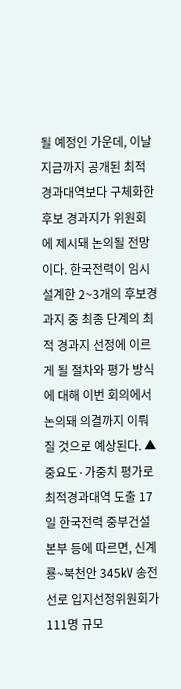될 예정인 가운데, 이날 지금까지 공개된 최적 경과대역보다 구체화한 후보 경과지가 위원회에 제시돼 논의될 전망이다. 한국전력이 임시 설계한 2~3개의 후보경과지 중 최종 단계의 최적 경과지 선정에 이르게 될 절차와 평가 방식에 대해 이번 회의에서 논의돼 의결까지 이뤄질 것으로 예상된다. ▲중요도·가중치 평가로 최적경과대역 도출 17일 한국전력 중부건설본부 등에 따르면, 신계룡~북천안 345㎸ 송전선로 입지선정위원회가 111명 규모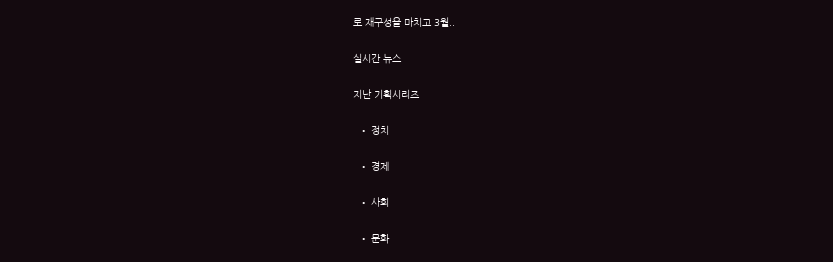로 재구성을 마치고 3월..

실시간 뉴스

지난 기획시리즈

  • 정치

  • 경제

  • 사회

  • 문화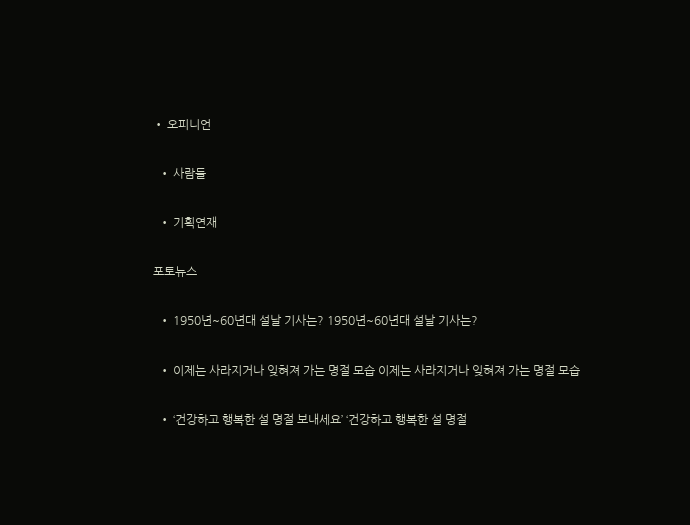• 오피니언

  • 사람들

  • 기획연재

포토뉴스

  • 1950년~60년대 설날 기사는? 1950년~60년대 설날 기사는?

  • 이제는 사라지거나 잊혀져 가는 명절 모습 이제는 사라지거나 잊혀져 가는 명절 모습

  • ‘건강하고 행복한 설 명절 보내세요’ ‘건강하고 행복한 설 명절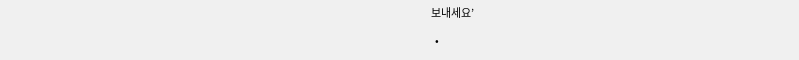보내세요’

  •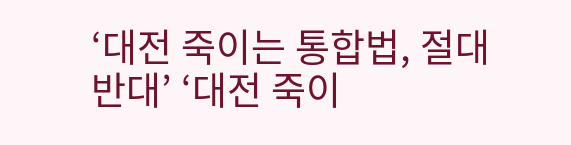‘대전 죽이는 통합법, 절대 반대’ ‘대전 죽이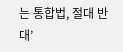는 통합법, 절대 반대’